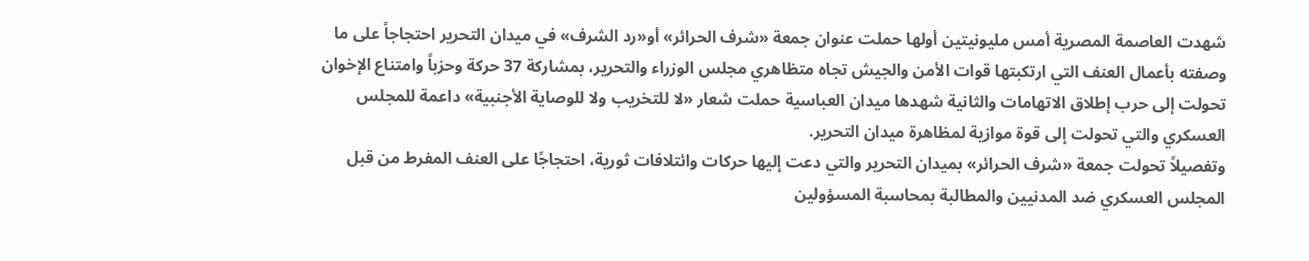شهدت العاصمة المصرية أمس مليونيتين أولها حملت عنوان جمعة «شرف الحرائر» أو«رد الشرف» في ميدان التحرير احتجاجاً على ما وصفته بأعمال العنف التي ارتكبتها قوات الأمن والجيش تجاه متظاهري مجلس الوزراء والتحرير، بمشاركة 37 حركة وحزباً وامتناع الإخوان تحولت إلى حرب إطلاق الاتهامات والثانية شهدها ميدان العباسية حملت شعار «لا للتخريب ولا للوصاية الأجنبية» داعمة للمجلس العسكري والتي تحولت إلى قوة موازية لمظاهرة ميدان التحرير.
وتفصيلاً تحولت جمعة «شرف الحرائر» بميدان التحرير والتي دعت إليها حركات وائتلافات ثورية، احتجاجًا على العنف المفرط من قبل المجلس العسكري ضد المدنيين والمطالبة بمحاسبة المسؤولين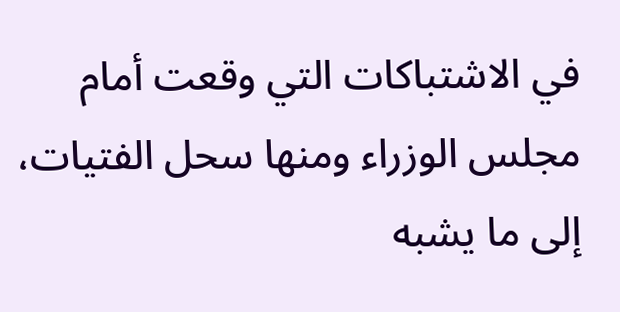في الاشتباكات التي وقعت أمام مجلس الوزراء ومنها سحل الفتيات، إلى ما يشبه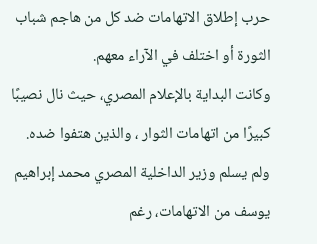حرب إطلاق الاتهامات ضد كل من هاجم شباب الثورة أو اختلف في الآراء معهم.
وكانت البداية بالإعلام المصري، حيث نال نصيبًا كبيرًا من اتهامات الثوار ، والذين هتفوا ضده.
ولم يسلم وزير الداخلية المصري محمد إبراهيم يوسف من الاتهامات، رغم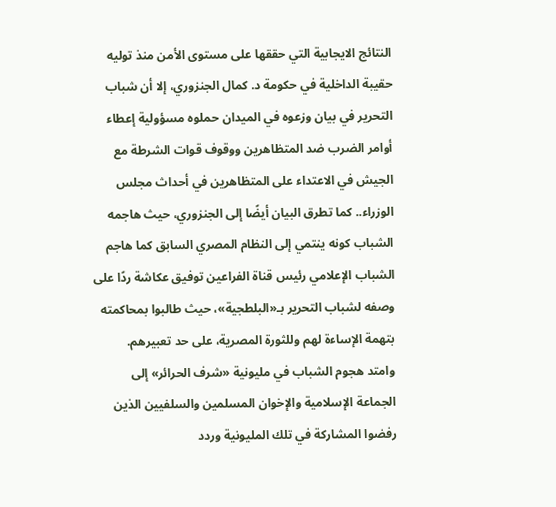النتائج الايجابية التي حققها على مستوى الأمن منذ توليه حقيبة الداخلية في حكومة د. كمال الجنزوري، إلا أن شباب التحرير في بيان وزعوه في الميدان حملوه مسؤولية إعطاء أوامر الضرب ضد المتظاهرين ووقوف قوات الشرطة مع الجيش في الاعتداء على المتظاهرين في أحداث مجلس الوزراء.. كما تطرق البيان أيضًا إلى الجنزوري، حيث هاجمه الشباب كونه ينتمي إلى النظام المصري السابق كما هاجم الشباب الإعلامي رئيس قناة الفراعين توفيق عكاشة ردًا على وصفه لشباب التحرير بـ«البلطجية»، حيث طالبوا بمحاكمته بتهمة الإساءة لهم وللثورة المصرية، على حد تعبيرهم.
وامتد هجوم الشباب في مليونية «شرف الحرائر» إلى الجماعة الإسلامية والإخوان المسلمين والسلفيين الذين رفضوا المشاركة في تلك المليونية وردد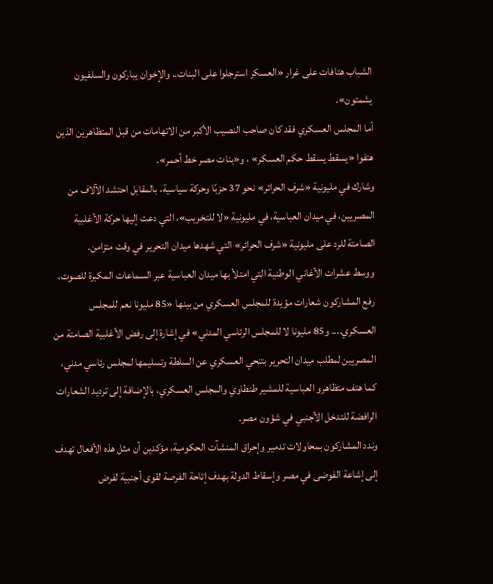الشباب هتافات على غرار «العسكر استرجلوا على البنات.. والإخوان يباركون والسلفيون يشمتون».
أما المجلس العسكري فقد كان صاحب النصيب الأكبر من الاتهامات من قبل المتظاهرين الذين هتفوا «يسقط يسقط حكم العسكر» ، و«بنات مصر خط أحمر».
وشارك في مليونية «شرف الحرائر» نحو 37 حزبًا وحركة سياسية، بالمقابل احتشد الآلاف من المصريين، في ميدان العباسية، في مليونية «لا للتخريب»، التي دعت إليها حركة الأغلبية الصامتة للرد على مليونية «شرف الحرائر» التي شهدها ميدان التحرير في وقت متزامن.
ووسط عشرات الأغاني الوطنية التي امتلأ بها ميدان العباسية عبر السماعات المكبرة للصوت، رفع المشاركون شعارات مؤيدة للمجلس العسكري من بينها «85 مليونا نعم للمجلس العسكري.... و85 مليونا لا للمجلس الرئاسي المدني» في إشارة إلى رفض الأغلبية الصامتة من المصريين لمطلب ميدان التحرير بتنحي العسكري عن السلطة وتسليمها لمجلس رئاسي مدني، كما هتف متظاهرو العباسية للمشير طنطاوي والمجلس العسكري، بالإضافة إلى ترديد الشعارات الرافضة للتدخل الأجنبي في شؤون مصر.
وندد المشاركون بمحاولات تدمير وإحراق المنشآت الحكومية، مؤكدين أن مثل هذه الأفعال تهدف إلى إشاعة الفوضى في مصر وإسقاط الدولة بهدف إتاحة الفرصة لقوى أجنبية لفرض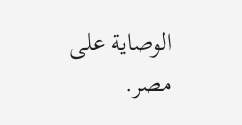الوصاية على مصر.